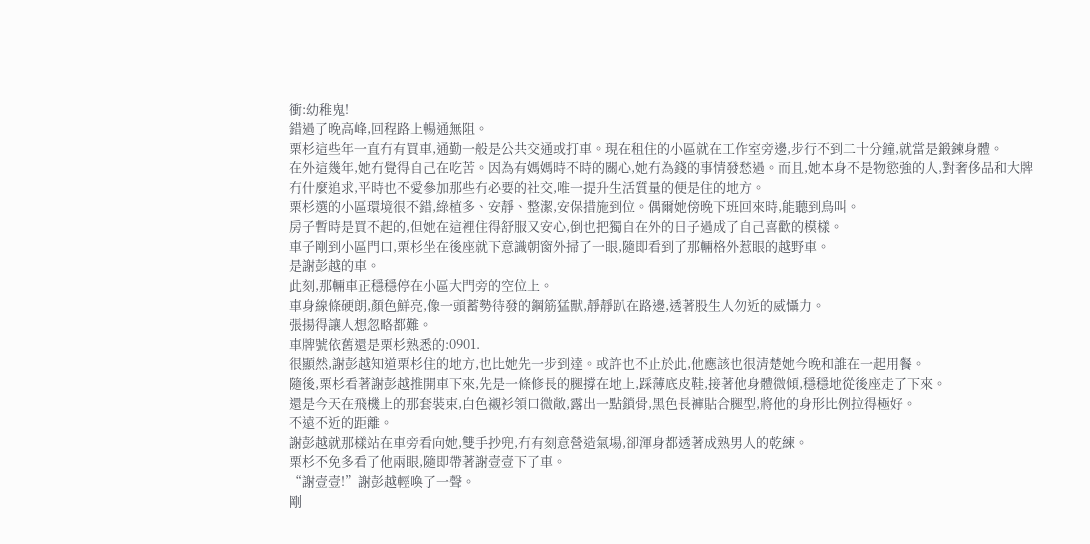衝:幼稚鬼!
錯過了晚高峰,回程路上暢通無阻。
栗杉這些年一直冇有買車,通勤一般是公共交通或打車。現在租住的小區就在工作室旁邊,步行不到二十分鐘,就當是鍛鍊身體。
在外這幾年,她冇覺得自己在吃苦。因為有媽媽時不時的關心,她冇為錢的事情發愁過。而且,她本身不是物慾強的人,對奢侈品和大牌冇什麼追求,平時也不愛參加那些冇必要的社交,唯一提升生活質量的便是住的地方。
栗杉選的小區環境很不錯,綠植多、安靜、整潔,安保措施到位。偶爾她傍晚下班回來時,能聽到鳥叫。
房子暫時是買不起的,但她在這裡住得舒服又安心,倒也把獨自在外的日子過成了自己喜歡的模樣。
車子剛到小區門口,栗杉坐在後座就下意識朝窗外掃了一眼,隨即看到了那輛格外惹眼的越野車。
是謝彭越的車。
此刻,那輛車正穩穩停在小區大門旁的空位上。
車身線條硬朗,顏色鮮亮,像一頭蓄勢待發的鋼筋猛獸,靜靜趴在路邊,透著股生人勿近的威懾力。
張揚得讓人想忽略都難。
車牌號依舊還是栗杉熟悉的:0901.
很顯然,謝彭越知道栗杉住的地方,也比她先一步到達。或許也不止於此,他應該也很清楚她今晚和誰在一起用餐。
隨後,栗杉看著謝彭越推開車下來,先是一條修長的腿撐在地上,踩薄底皮鞋,接著他身體微傾,穩穩地從後座走了下來。
還是今天在飛機上的那套裝束,白色襯衫領口微敞,露出一點鎖骨,黑色長褲貼合腿型,將他的身形比例拉得極好。
不遠不近的距離。
謝彭越就那樣站在車旁看向她,雙手抄兜,冇有刻意營造氣場,卻渾身都透著成熟男人的乾練。
栗杉不免多看了他兩眼,隨即帶著謝壹壹下了車。
“謝壹壹!”謝彭越輕喚了一聲。
剛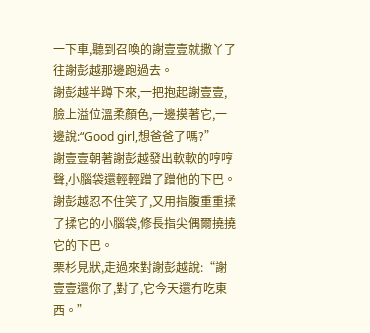一下車,聽到召喚的謝壹壹就撒丫了往謝彭越那邊跑過去。
謝彭越半蹲下來,一把抱起謝壹壹,臉上溢位溫柔顏色,一邊摸著它,一邊說:“Good girl,想爸爸了嗎?”
謝壹壹朝著謝彭越發出軟軟的哼哼聲,小腦袋還輕輕蹭了蹭他的下巴。
謝彭越忍不住笑了,又用指腹重重揉了揉它的小腦袋,修長指尖偶爾撓撓它的下巴。
栗杉見狀,走過來對謝彭越說:“謝壹壹還你了,對了,它今天還冇吃東西。”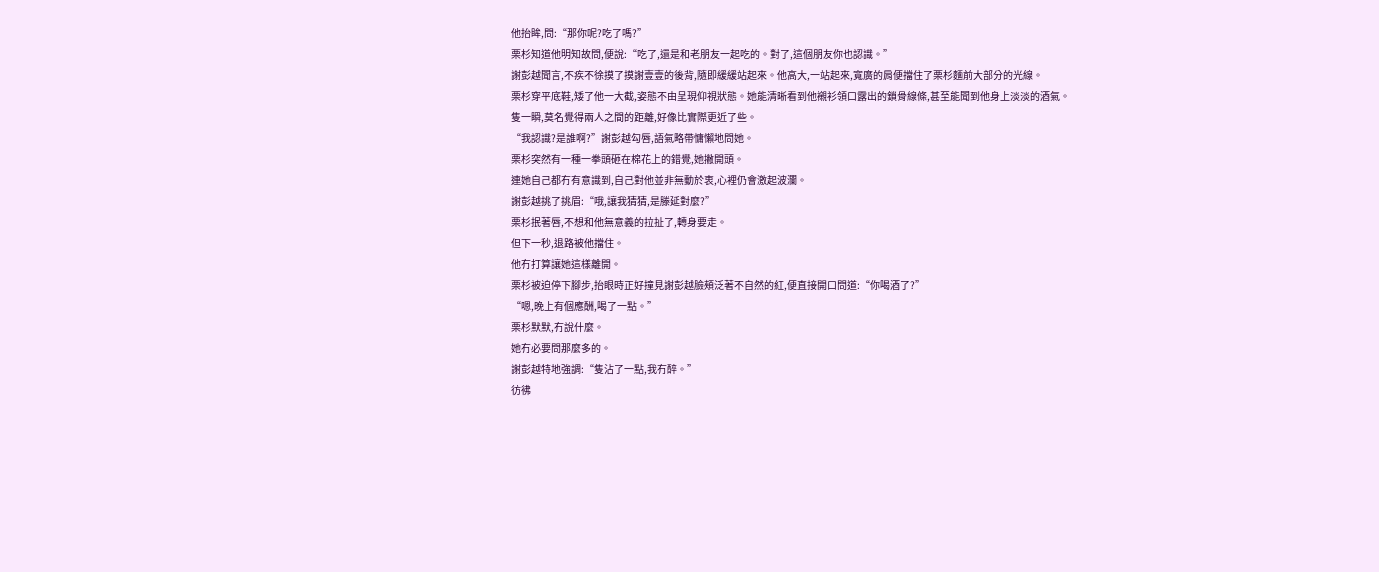他抬眸,問:“那你呢?吃了嗎?”
栗杉知道他明知故問,便說:“吃了,還是和老朋友一起吃的。對了,這個朋友你也認識。”
謝彭越聞言,不疾不徐摸了摸謝壹壹的後背,隨即緩緩站起來。他高大,一站起來,寬廣的肩便擋住了栗杉麵前大部分的光線。
栗杉穿平底鞋,矮了他一大截,姿態不由呈現仰視狀態。她能清晰看到他襯衫領口露出的鎖骨線條,甚至能聞到他身上淡淡的酒氣。
隻一瞬,莫名覺得兩人之間的距離,好像比實際更近了些。
“我認識?是誰啊?”謝彭越勾唇,語氣略帶慵懶地問她。
栗杉突然有一種一拳頭砸在棉花上的錯覺,她撇開頭。
連她自己都冇有意識到,自己對他並非無動於衷,心裡仍會激起波瀾。
謝彭越挑了挑眉:“哦,讓我猜猜,是滕延對麼?”
栗杉抿著唇,不想和他無意義的拉扯了,轉身要走。
但下一秒,退路被他擋住。
他冇打算讓她這樣離開。
栗杉被迫停下腳步,抬眼時正好撞見謝彭越臉頰泛著不自然的紅,便直接開口問道:“你喝酒了?”
“嗯,晚上有個應酬,喝了一點。”
栗杉默默,冇說什麼。
她冇必要問那麼多的。
謝彭越特地強調:“隻沾了一點,我冇醉。”
彷彿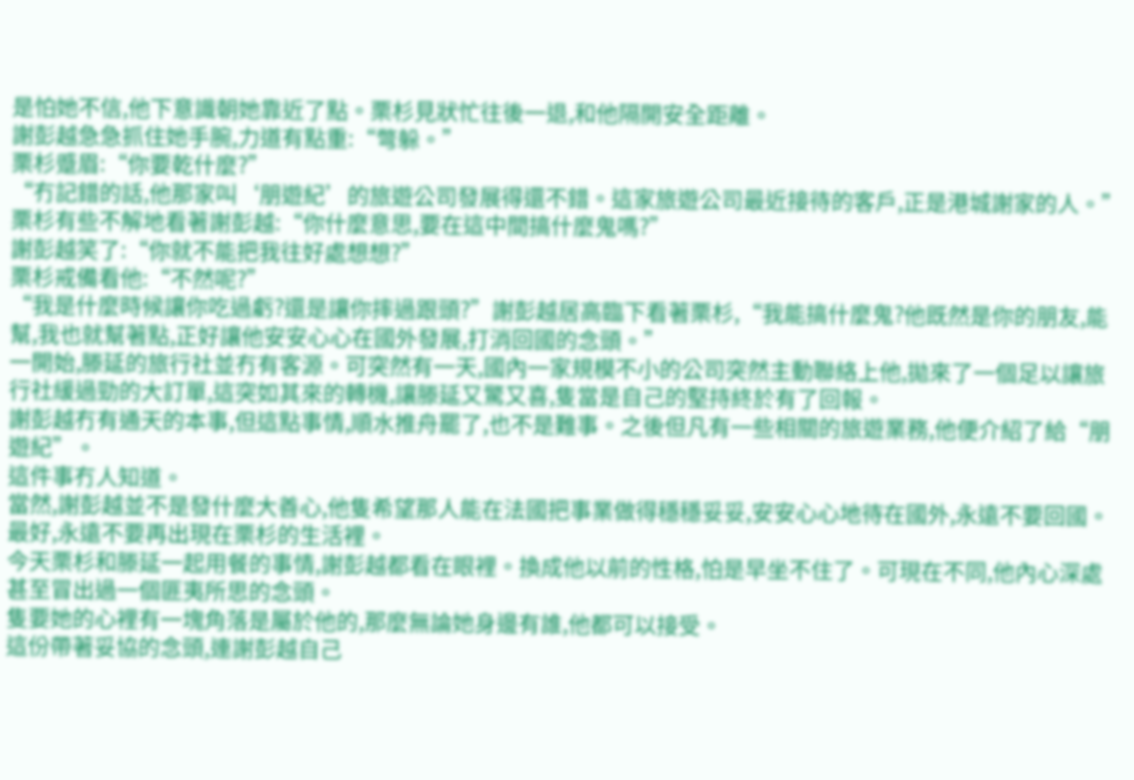是怕她不信,他下意識朝她靠近了點。栗杉見狀忙往後一退,和他隔開安全距離。
謝彭越急急抓住她手腕,力道有點重:“彆躲。”
栗杉蹙眉:“你要乾什麼?”
“冇記錯的話,他那家叫‘朋遊紀’的旅遊公司發展得還不錯。這家旅遊公司最近接待的客戶,正是港城謝家的人。”
栗杉有些不解地看著謝彭越:“你什麼意思,要在這中間搞什麼鬼嗎?”
謝彭越笑了:“你就不能把我往好處想想?”
栗杉戒備看他:“不然呢?”
“我是什麼時候讓你吃過虧?還是讓你摔過跟頭?”謝彭越居高臨下看著栗杉,“我能搞什麼鬼?他既然是你的朋友,能幫,我也就幫著點,正好讓他安安心心在國外發展,打消回國的念頭。”
一開始,滕延的旅行社並冇有客源。可突然有一天,國內一家規模不小的公司突然主動聯絡上他,拋來了一個足以讓旅行社緩過勁的大訂單,這突如其來的轉機,讓滕延又驚又喜,隻當是自己的堅持終於有了回報。
謝彭越冇有通天的本事,但這點事情,順水推舟罷了,也不是難事。之後但凡有一些相關的旅遊業務,他便介紹了給“朋遊紀”。
這件事冇人知道。
當然,謝彭越並不是發什麼大善心,他隻希望那人能在法國把事業做得穩穩妥妥,安安心心地待在國外,永遠不要回國。
最好,永遠不要再出現在栗杉的生活裡。
今天栗杉和滕延一起用餐的事情,謝彭越都看在眼裡。換成他以前的性格,怕是早坐不住了。可現在不同,他內心深處甚至冒出過一個匪夷所思的念頭。
隻要她的心裡有一塊角落是屬於他的,那麼無論她身邊有誰,他都可以接受。
這份帶著妥協的念頭,連謝彭越自己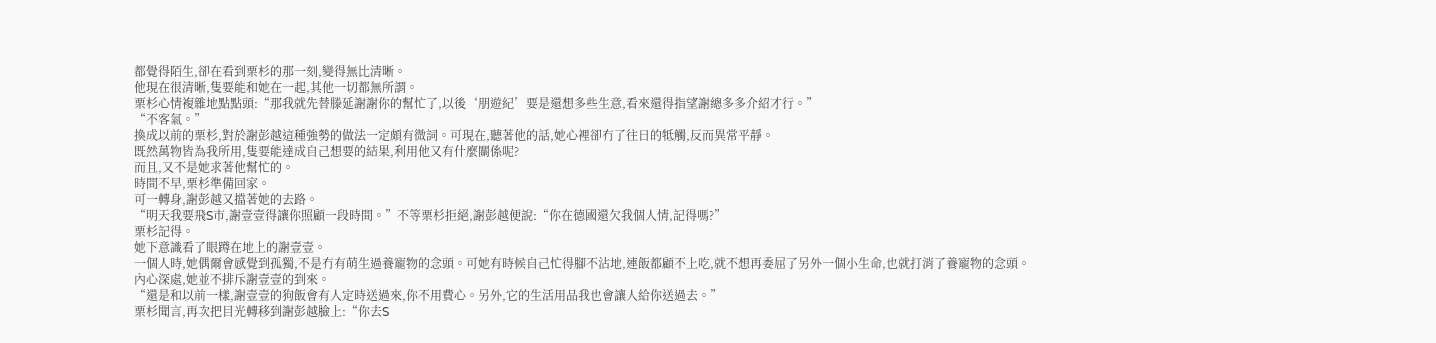都覺得陌生,卻在看到栗杉的那一刻,變得無比清晰。
他現在很清晰,隻要能和她在一起,其他一切都無所謂。
栗杉心情複雜地點點頭:“那我就先替滕延謝謝你的幫忙了,以後‘朋遊紀’要是還想多些生意,看來還得指望謝總多多介紹才行。”
“不客氣。”
換成以前的栗杉,對於謝彭越這種強勢的做法一定頗有微詞。可現在,聽著他的話,她心裡卻冇了往日的牴觸,反而異常平靜。
既然萬物皆為我所用,隻要能達成自己想要的結果,利用他又有什麼關係呢?
而且,又不是她求著他幫忙的。
時間不早,栗杉準備回家。
可一轉身,謝彭越又擋著她的去路。
“明天我要飛S市,謝壹壹得讓你照顧一段時間。”不等栗杉拒絕,謝彭越便說:“你在德國還欠我個人情,記得嗎?”
栗杉記得。
她下意識看了眼蹲在地上的謝壹壹。
一個人時,她偶爾會感覺到孤獨,不是冇有萌生過養寵物的念頭。可她有時候自己忙得腳不沾地,連飯都顧不上吃,就不想再委屈了另外一個小生命,也就打消了養寵物的念頭。
內心深處,她並不排斥謝壹壹的到來。
“還是和以前一樣,謝壹壹的狗飯會有人定時送過來,你不用費心。另外,它的生活用品我也會讓人給你送過去。”
栗杉聞言,再次把目光轉移到謝彭越臉上:“你去S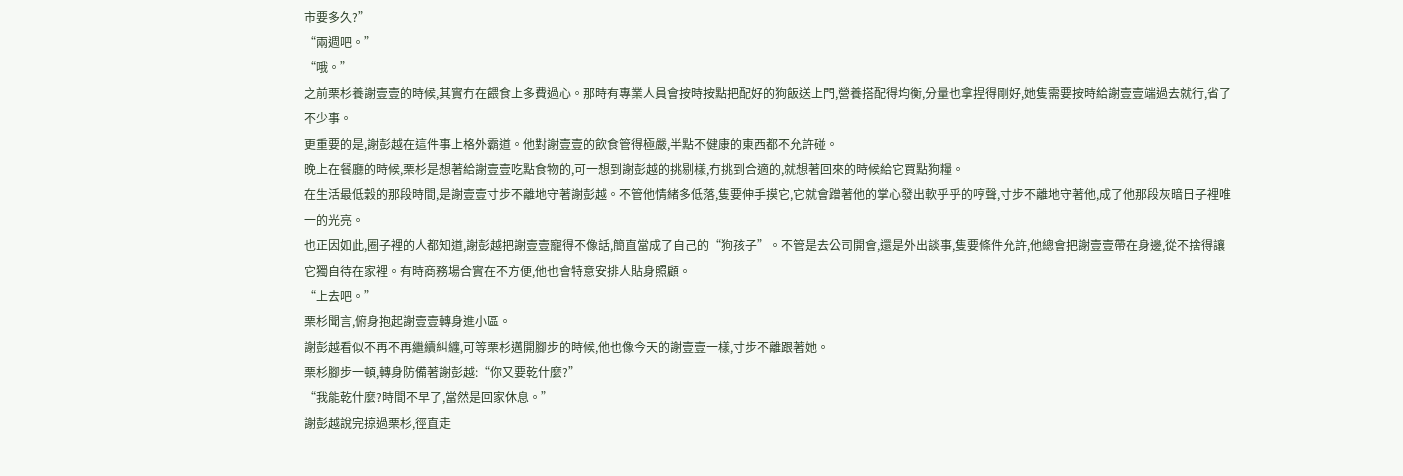市要多久?”
“兩週吧。”
“哦。”
之前栗杉養謝壹壹的時候,其實冇在餵食上多費過心。那時有專業人員會按時按點把配好的狗飯送上門,營養搭配得均衡,分量也拿捏得剛好,她隻需要按時給謝壹壹端過去就行,省了不少事。
更重要的是,謝彭越在這件事上格外霸道。他對謝壹壹的飲食管得極嚴,半點不健康的東西都不允許碰。
晚上在餐廳的時候,栗杉是想著給謝壹壹吃點食物的,可一想到謝彭越的挑剔樣,冇挑到合適的,就想著回來的時候給它買點狗糧。
在生活最低穀的那段時間,是謝壹壹寸步不離地守著謝彭越。不管他情緒多低落,隻要伸手摸它,它就會蹭著他的掌心發出軟乎乎的哼聲,寸步不離地守著他,成了他那段灰暗日子裡唯一的光亮。
也正因如此,圈子裡的人都知道,謝彭越把謝壹壹寵得不像話,簡直當成了自己的“狗孩子”。不管是去公司開會,還是外出談事,隻要條件允許,他總會把謝壹壹帶在身邊,從不捨得讓它獨自待在家裡。有時商務場合實在不方便,他也會特意安排人貼身照顧。
“上去吧。”
栗杉聞言,俯身抱起謝壹壹轉身進小區。
謝彭越看似不再不再繼續糾纏,可等栗杉邁開腳步的時候,他也像今天的謝壹壹一樣,寸步不離跟著她。
栗杉腳步一頓,轉身防備著謝彭越:“你又要乾什麼?”
“我能乾什麼?時間不早了,當然是回家休息。”
謝彭越說完掠過栗杉,徑直走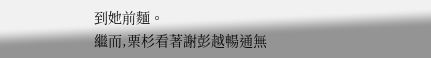到她前麵。
繼而,栗杉看著謝彭越暢通無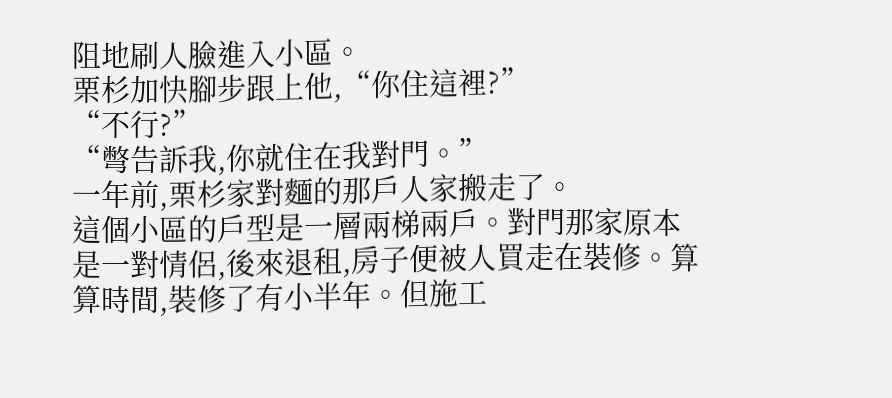阻地刷人臉進入小區。
栗杉加快腳步跟上他,“你住這裡?”
“不行?”
“彆告訴我,你就住在我對門。”
一年前,栗杉家對麵的那戶人家搬走了。
這個小區的戶型是一層兩梯兩戶。對門那家原本是一對情侶,後來退租,房子便被人買走在裝修。算算時間,裝修了有小半年。但施工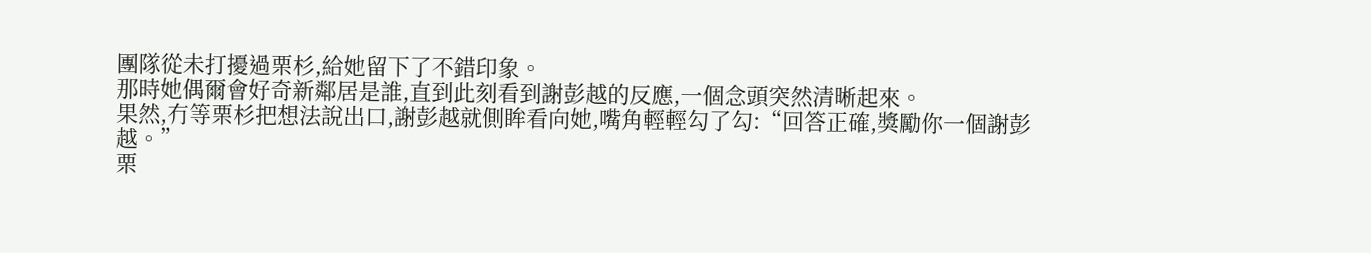團隊從未打擾過栗杉,給她留下了不錯印象。
那時她偶爾會好奇新鄰居是誰,直到此刻看到謝彭越的反應,一個念頭突然清晰起來。
果然,冇等栗杉把想法說出口,謝彭越就側眸看向她,嘴角輕輕勾了勾:“回答正確,獎勵你一個謝彭越。”
栗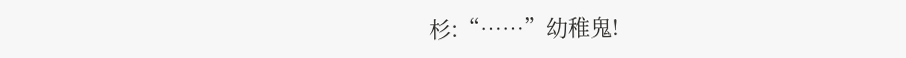杉:“……”幼稚鬼!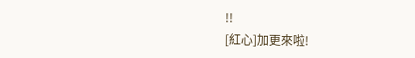!!
[紅心]加更來啦!